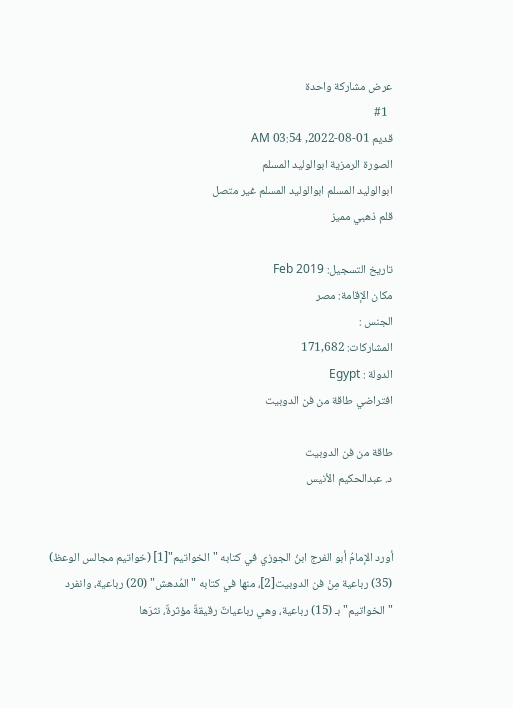عرض مشاركة واحدة
  #1
قديم 01-08-2022, 03:54 AM
الصورة الرمزية ابوالوليد المسلم
ابوالوليد المسلم ابوالوليد المسلم غير متصل
قلم ذهبي مميز

تاريخ التسجيل: Feb 2019
مكان الإقامة: مصر
الجنس :
المشاركات: 171,682
الدولة : Egypt
افتراضي طاقة من فن الدوبيت

طاقة من فن الدوبيت
د. عبدالحكيم الأنيس


أورد الإمامُ أبو الفرج ابنُ الجوزي في كتابه "الخواتيم"[1] (خواتيم مجالس الوعظ) (35) رباعية مِنْ فن الدوبيت[2]، منها في كتابه "المُدهش" (20) رباعية، وانفرد "الخواتيم" بـ (15) رباعية، وهي رباعياتٌ رقيقةٌ مؤثرةٌ، نثرَها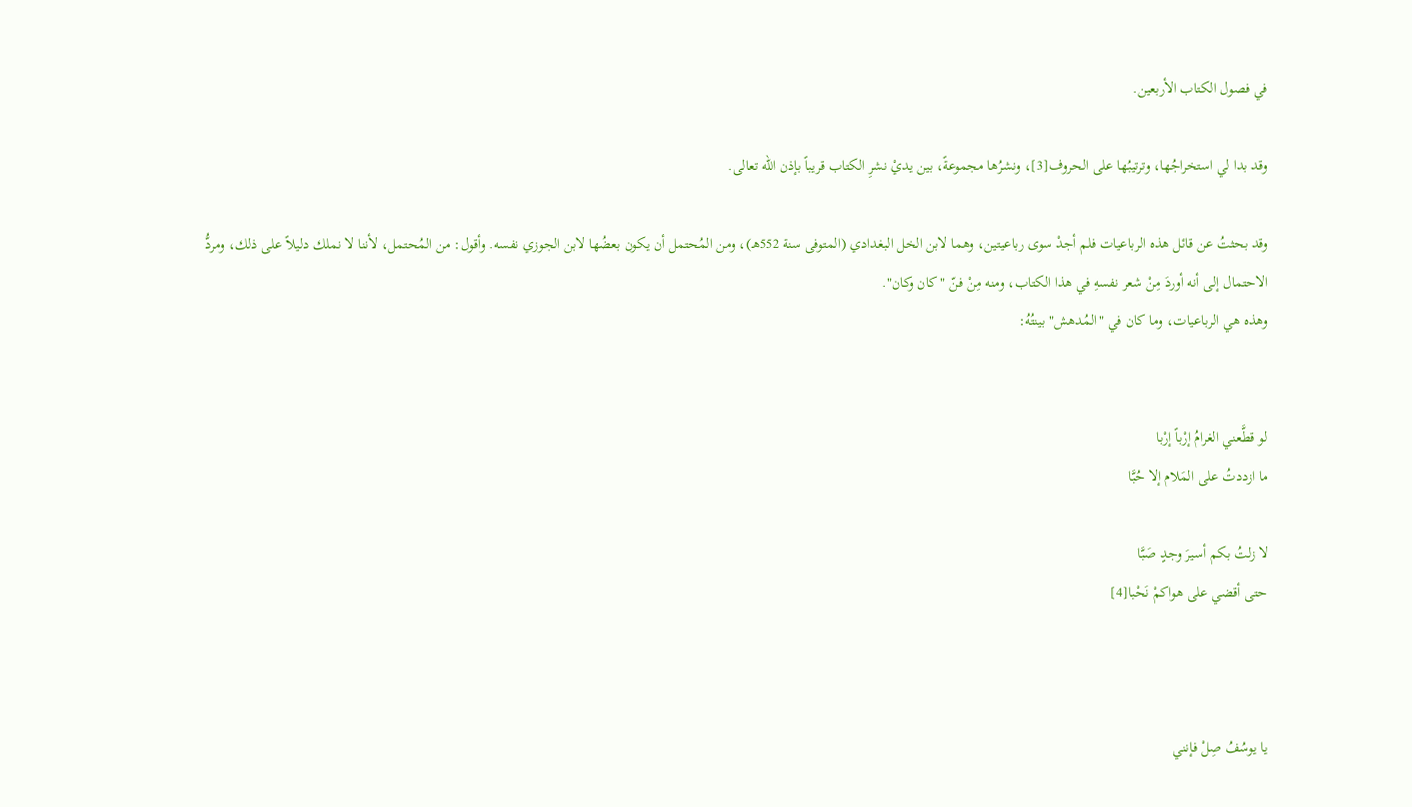في فصول الكتاب الأربعين.

وقد بدا لي استخراجُها، وترتيبُها على الحروف[3]، ونشرُها مجموعةً، بين يديْ نشرِ الكتاب قريباً بإذن الله تعالى.

وقد بحثتُ عن قائل هذه الرباعيات فلم أجدْ سوى رباعيتين، وهما لابن الخل البغدادي (المتوفى سنة 552هـ)، ومن المُحتمل أن يكون بعضُها لابن الجوزي نفسه. وأقول: من المُحتمل، لأننا لا نملك دليلاً على ذلك، ومردُّ الاحتمال إلى أنه أوردَ مِنْ شعر نفسهِ في هذا الكتاب، ومنه مِنْ فنّ "كان وكان".
وهذه هي الرباعيات، وما كان في "المُدهش" بينتُهُ:


لو قطَّعني الغرامُ إرْباً إرْبا
ما ازددتُ على المَلام إلا حُبَّا

لا زلتُ بكم أسيرَ وجدٍ صَبَّا
حتى أقضي على هواكمْ نَحْبا[4]



يا يوسُفُ صِلْ فإنني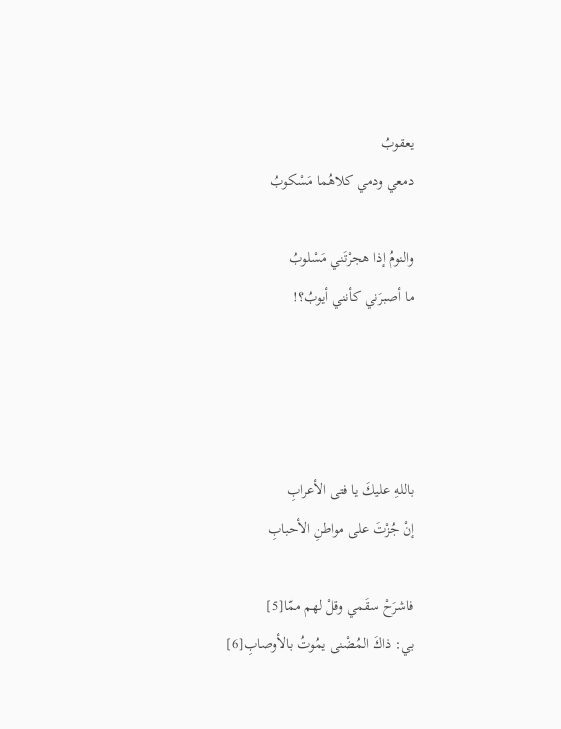يعقوبُ
دمعي ودمي كلاهُما مَسْكوبُ

والنومُ إذا هجرْتَني مَسْلوبُ
ما أصبرَني كأنني أيوبُ؟!




باللهِ عليكَ يا فتى الأعرابِ
إنْ جُزْتَ على مواطنِ الأحبابِ

فاشرَحْ سقَمي وقلْ لهم ممّا[5]
بي: ذاكَ المُضْنى يمُوتُ بالأوصابِ[6]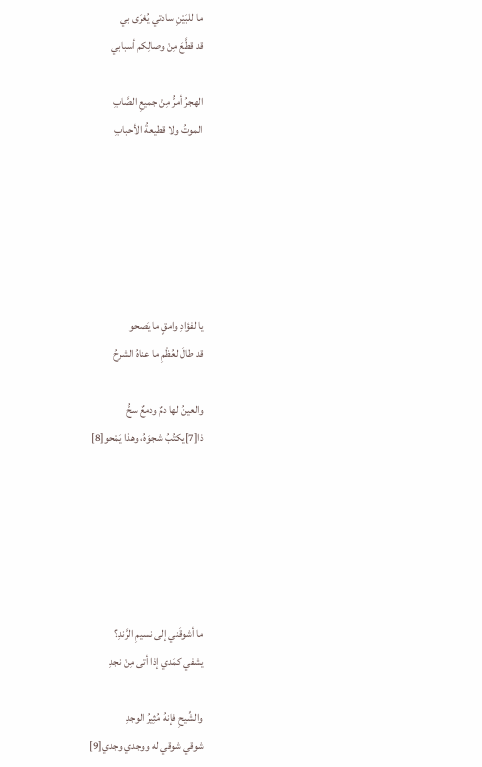ما للبَيْنِ سادتي يُغرَى بي
قد قطَّعَ مِنْ وصالِكم أسبابي

الهجرُ أمرُّ مِنْ جميعِ الصَّابِ
الموتُ ولا قطيعةُ الأحبابِ






يا لفؤادِ وامقٍ ما يَصحو
قد طالَ لعُظْمِ ما عناهُ الشرحُ

والعينُ لها دمٌ ودمعٌ سحُّ
ذا[7]يكتُبُ شجوَهُ، وهذا يَمْحو[8]






ما أشوقَني إلى نسيمِ الرَّندِ؟
يشفي كمَدي إذا أتى مِنْ نجدِ

والشِّيحِ فإنهُ مُثِيرُ الوجدِ
شوقي شوقي له ووجدي وجدي[9]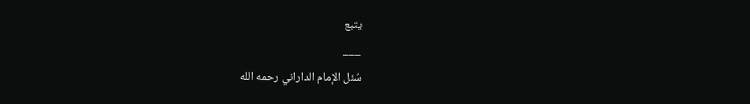يتبع
___
سُئل الإمام الداراني رحمه الله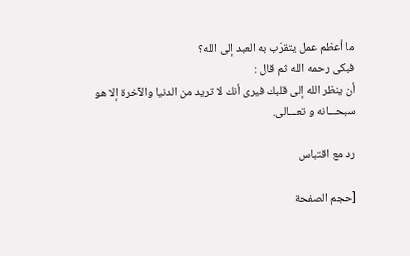ما أعظم عمل يتقرّب به العبد إلى الله؟
فبكى رحمه الله ثم قال :
أن ينظر الله إلى قلبك فيرى أنك لا تريد من الدنيا والآخرة إلا هو
سبحـــانه و تعـــالى.

رد مع اقتباس

[حجم الصفحة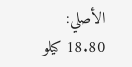الأصلي: 18.80 كيلو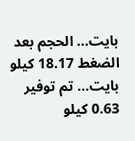بايت... الحجم بعد الضغط 18.17 كيلو بايت... تم توفير 0.63 كيلو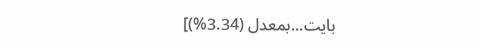بايت...بمعدل (3.34%)]